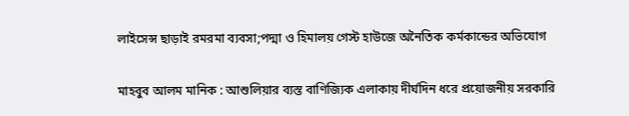লাইসেন্স ছাড়াই রমরমা ব্যবসা;পদ্মা ও হিমালয় গেস্ট হাউজে অনৈতিক কর্মকান্ডের অভিযোগ

মাহবুব আলম মানিক : আশুলিয়ার ব্যস্ত বাণিজ্যিক এলাকায় দীর্ঘদিন ধরে প্রয়োজনীয় সরকারি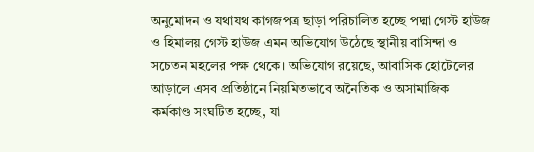অনুমোদন ও যথাযথ কাগজপত্র ছাড়া পরিচালিত হচ্ছে পদ্মা গেস্ট হাউজ ও হিমালয় গেস্ট হাউজ এমন অভিযোগ উঠেছে স্থানীয় বাসিন্দা ও সচেতন মহলের পক্ষ থেকে। অভিযোগ রয়েছে, আবাসিক হোটেলের আড়ালে এসব প্রতিষ্ঠানে নিয়মিতভাবে অনৈতিক ও অসামাজিক কর্মকাণ্ড সংঘটিত হচ্ছে, যা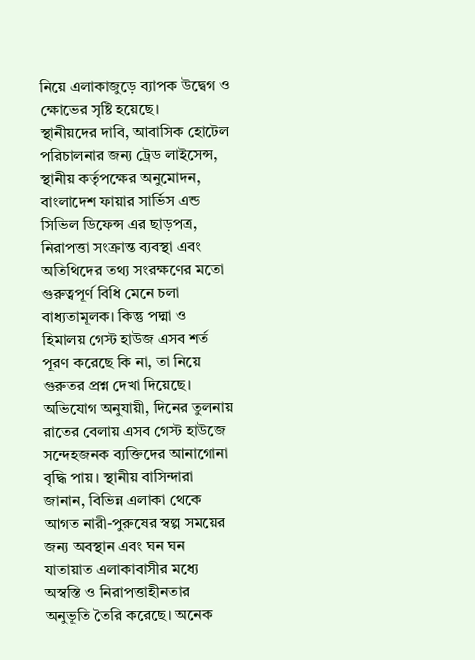নিয়ে এলাকাজুড়ে ব্যাপক উদ্বেগ ও ক্ষোভের সৃষ্টি হয়েছে।
স্থানীয়দের দাবি, আবাসিক হোটেল পরিচালনার জন্য ট্রেড লাইসেন্স, স্থানীয় কর্তৃপক্ষের অনুমোদন, বাংলাদেশ ফায়ার সার্ভিস এন্ড সিভিল ডিফেন্স এর ছাড়পত্র, নিরাপত্তা সংক্রান্ত ব্যবস্থা এবং অতিথিদের তথ্য সংরক্ষণের মতো গুরুত্বপূর্ণ বিধি মেনে চলা বাধ্যতামূলক। কিন্তু পদ্মা ও হিমালয় গেস্ট হাউজ এসব শর্ত পূরণ করেছে কি না, তা নিয়ে গুরুতর প্রশ্ন দেখা দিয়েছে।
অভিযোগ অনুযায়ী, দিনের তুলনায় রাতের বেলায় এসব গেস্ট হাউজে সন্দেহজনক ব্যক্তিদের আনাগোনা বৃদ্ধি পায়। স্থানীয় বাসিন্দারা জানান, বিভিন্ন এলাকা থেকে আগত নারী-পুরুষের স্বল্প সময়ের জন্য অবস্থান এবং ঘন ঘন যাতায়াত এলাকাবাসীর মধ্যে অস্বস্তি ও নিরাপত্তাহীনতার অনুভূতি তৈরি করেছে। অনেক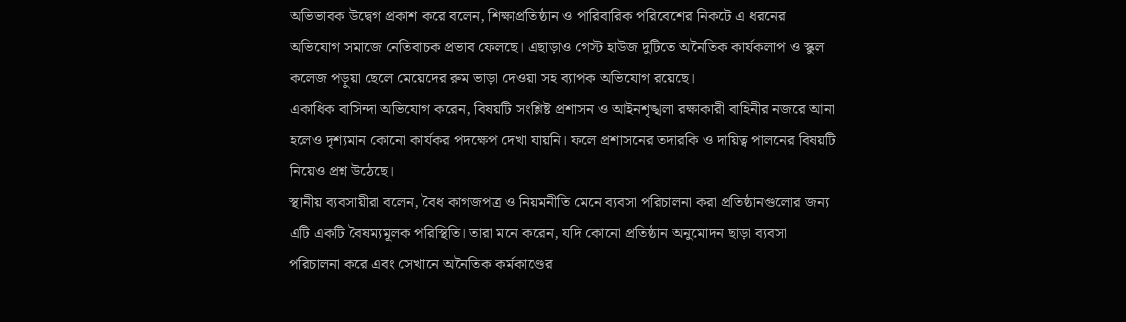অভিভাবক উদ্বেগ প্রকাশ করে বলেন, শিক্ষাপ্রতিষ্ঠান ও পারিবারিক পরিবেশের নিকটে এ ধরনের অভিযোগ সমাজে নেতিবাচক প্রভাব ফেলছে। এছাড়াও গেস্ট হাউজ দুটিতে অনৈতিক কার্যকলাপ ও স্কুল কলেজ পড়ুয়া ছেলে মেয়েদের রুম ভাড়া দেওয়া সহ ব্যাপক অভিযোগ রয়েছে।
একাধিক বাসিন্দা অভিযোগ করেন, বিষয়টি সংশ্লিষ্ট প্রশাসন ও আইনশৃঙ্খলা রক্ষাকারী বাহিনীর নজরে আনা হলেও দৃশ্যমান কোনো কার্যকর পদক্ষেপ দেখা যায়নি। ফলে প্রশাসনের তদারকি ও দায়িত্ব পালনের বিষয়টি নিয়েও প্রশ্ন উঠেছে।
স্থানীয় ব্যবসায়ীরা বলেন, বৈধ কাগজপত্র ও নিয়মনীতি মেনে ব্যবসা পরিচালনা করা প্রতিষ্ঠানগুলোর জন্য এটি একটি বৈষম্যমূলক পরিস্থিতি। তারা মনে করেন, যদি কোনো প্রতিষ্ঠান অনুমোদন ছাড়া ব্যবসা পরিচালনা করে এবং সেখানে অনৈতিক কর্মকাণ্ডের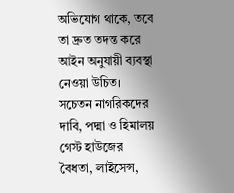অভিযোগ থাকে, তবে তা দ্রুত তদন্ত করে আইন অনুযায়ী ব্যবস্থা নেওয়া উচিত।
সচেতন নাগরিকদের দাবি, পদ্মা ও হিমালয় গেস্ট হাউজের বৈধতা, লাইসেন্স,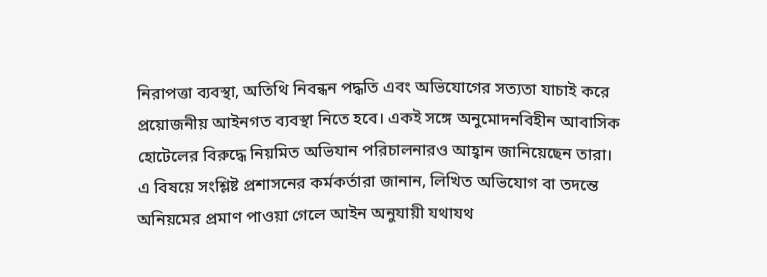নিরাপত্তা ব্যবস্থা, অতিথি নিবন্ধন পদ্ধতি এবং অভিযোগের সত্যতা যাচাই করে প্রয়োজনীয় আইনগত ব্যবস্থা নিতে হবে। একই সঙ্গে অনুমোদনবিহীন আবাসিক হোটেলের বিরুদ্ধে নিয়মিত অভিযান পরিচালনারও আহ্বান জানিয়েছেন তারা।
এ বিষয়ে সংশ্লিষ্ট প্রশাসনের কর্মকর্তারা জানান, লিখিত অভিযোগ বা তদন্তে অনিয়মের প্রমাণ পাওয়া গেলে আইন অনুযায়ী যথাযথ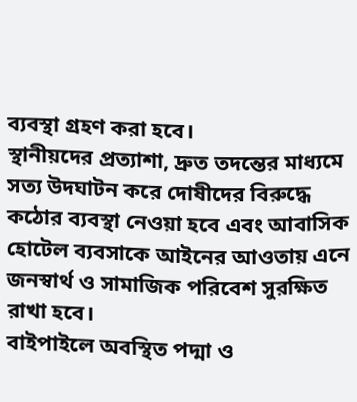ব্যবস্থা গ্রহণ করা হবে।
স্থানীয়দের প্রত্যাশা, দ্রুত তদন্তের মাধ্যমে সত্য উদঘাটন করে দোষীদের বিরুদ্ধে কঠোর ব্যবস্থা নেওয়া হবে এবং আবাসিক হোটেল ব্যবসাকে আইনের আওতায় এনে জনস্বার্থ ও সামাজিক পরিবেশ সুরক্ষিত রাখা হবে।
বাইপাইলে অবস্থিত পদ্মা ও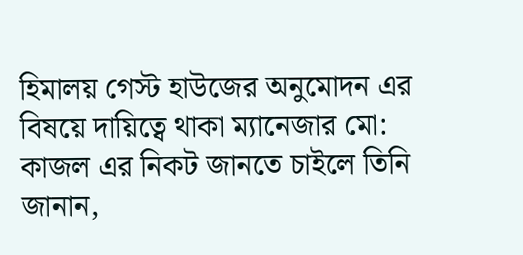হিমালয় গেস্ট হাউজের অনুমোদন এর বিষয়ে দায়িত্বে থাকা ম্যানেজার মো: কাজল এর নিকট জানতে চাইলে তিনি জানান,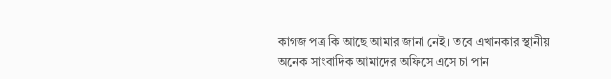কাগজ পত্র কি আছে আমার জানা নেই। তবে এখানকার স্থানীয় অনেক সাংবাদিক আমাদের অফিসে এসে চা পান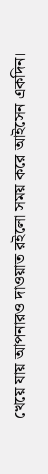খেয়ে যায় আপনারও দাওয়াত রইলো সময় করে আইসেন একদিন।